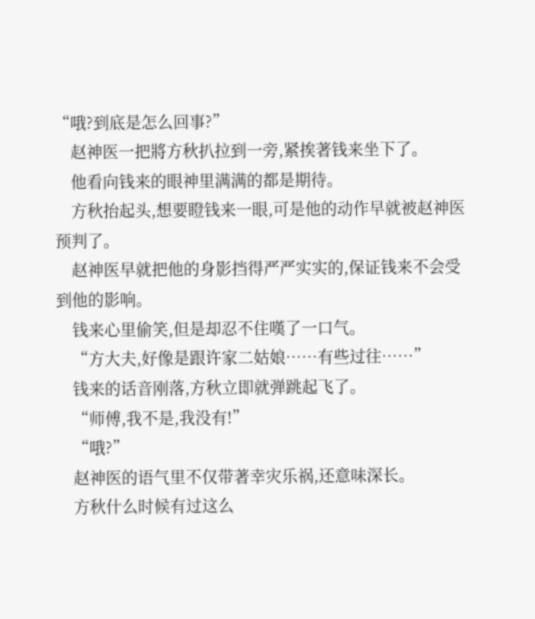“哦?到底是怎么回事?”
    赵神医一把將方秋扒拉到一旁,紧挨著钱来坐下了。
    他看向钱来的眼神里满满的都是期待。
    方秋抬起头,想要瞪钱来一眼,可是他的动作早就被赵神医预判了。
    赵神医早就把他的身影挡得严严实实的,保证钱来不会受到他的影响。
    钱来心里偷笑,但是却忍不住嘆了一口气。
    “方大夫,好像是跟许家二姑娘……有些过往……”
    钱来的话音刚落,方秋立即就弹跳起飞了。
    “师傅,我不是,我没有!”
    “哦?”
    赵神医的语气里不仅带著幸灾乐祸,还意味深长。
    方秋什么时候有过这么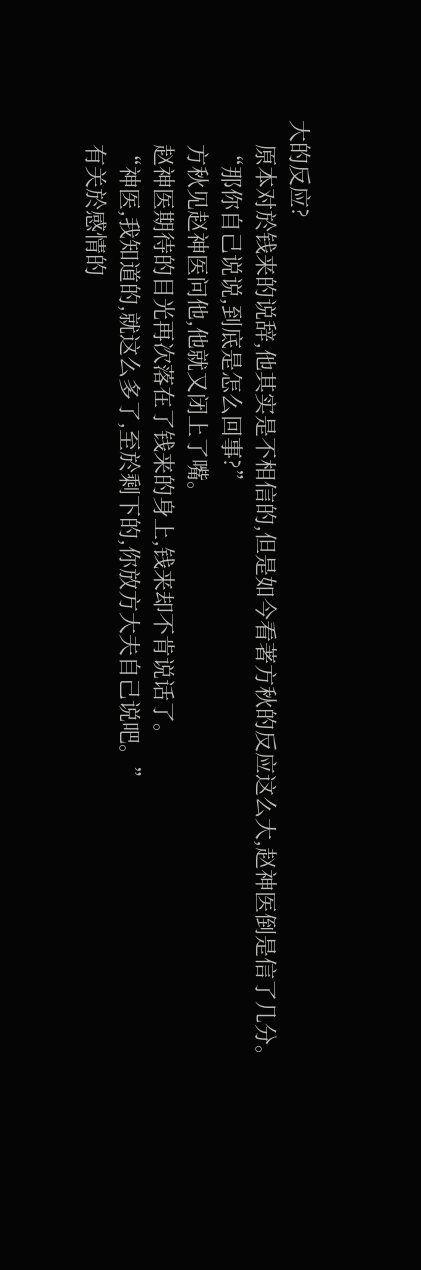大的反应?
    原本对於钱来的说辞,他其实是不相信的,但是如今看著方秋的反应这么大,赵神医倒是信了几分。
    “那你自己说说,到底是怎么回事?”
    方秋见赵神医问他,他就又闭上了嘴。
    赵神医期待的目光再次落在了钱来的身上,钱来却不肯说话了。
    “神医,我知道的,就这么多了,至於剩下的,你放方大夫自己说吧。”
    有关於感情的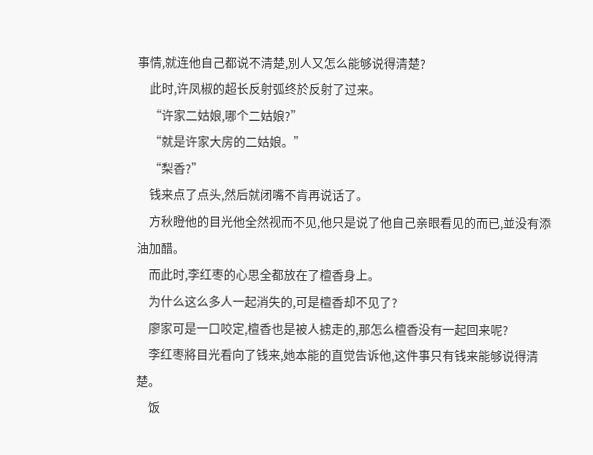事情,就连他自己都说不清楚,別人又怎么能够说得清楚?
    此时,许凤椒的超长反射弧终於反射了过来。
    “许家二姑娘,哪个二姑娘?”
    “就是许家大房的二姑娘。”
    “梨香?”
    钱来点了点头,然后就闭嘴不肯再说话了。
    方秋瞪他的目光他全然视而不见,他只是说了他自己亲眼看见的而已,並没有添油加醋。
    而此时,李红枣的心思全都放在了檀香身上。
    为什么这么多人一起消失的,可是檀香却不见了?
    廖家可是一口咬定,檀香也是被人掳走的,那怎么檀香没有一起回来呢?
    李红枣將目光看向了钱来,她本能的直觉告诉他,这件事只有钱来能够说得清楚。
    饭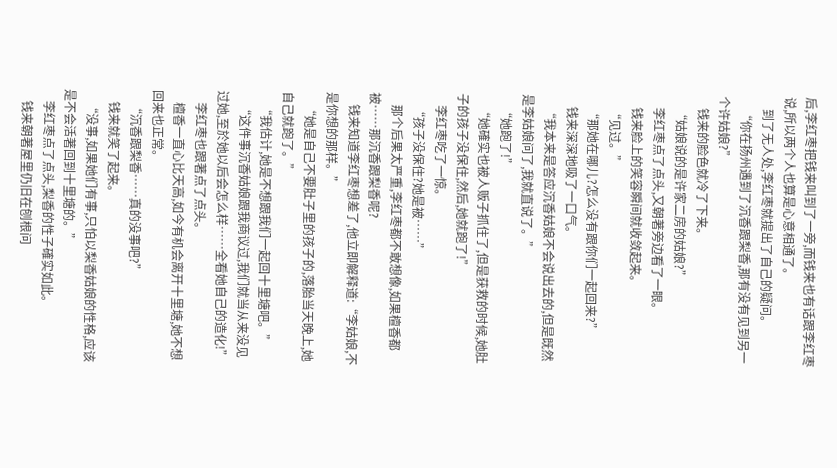后,李红枣把钱来叫到了一旁,而钱来也有话跟李红枣说,所以两个人也算是心意相通了。
    到了无人处,李红枣就提出了自己的疑问。
    “你在扬州遇到了沉香跟梨香,那有没有见到另一个许姑娘?”
    钱来的脸色就冷了下来。
    “姑娘说的是许家二房的姑娘?”
    李红枣点了点头,又朝著旁边看了一眼。
    钱来脸上的笑容瞬间就收敛起来。
    “见过。”
    “那她在哪儿?怎么没有跟你们一起回来?”
    钱来深深地吸了一口气。
    “我本来是答应沉香姑娘不会说出去的,但是既然是李姑娘问了,我就直说了。”
    “她跑了!”
    “她確实也被人贩子抓住了,但是获救的时候,她肚子的孩子没保住,然后,她就跑了!”
    李红枣吃了一惊。
    “孩子没保住?她是被……”
    那个后果太严重,李红枣都不敢想像,如果檀香都被……那沉香跟梨香呢?
    钱来知道李红枣想差了,他立即解释道:“李姑娘,不是你想的那样。”
    “她是自己不要肚子里的孩子的,落胎当天晚上,她自己就跑了。”
    “我估计,她是不想跟我们一起回十里塘吧。”
    “这件事沉香姑娘跟我商议过,我们就当从来没见过她,至於她以后会怎么样……全看她自己的造化!”
    李红枣也跟著点了点头。
    檀香一直心比天高,如今有机会离开十里塘,她不想回来也正常。
    “沉香跟梨香……真的没事吧?”
    钱来就笑了起来。
    “没事,如果她们有事,只怕以梨香姑娘的性格,应该是不会活著回到十里塘的。”
    李红枣点了点头,梨香的性子確实如此。
    钱来朝著屋里仍旧在刨根问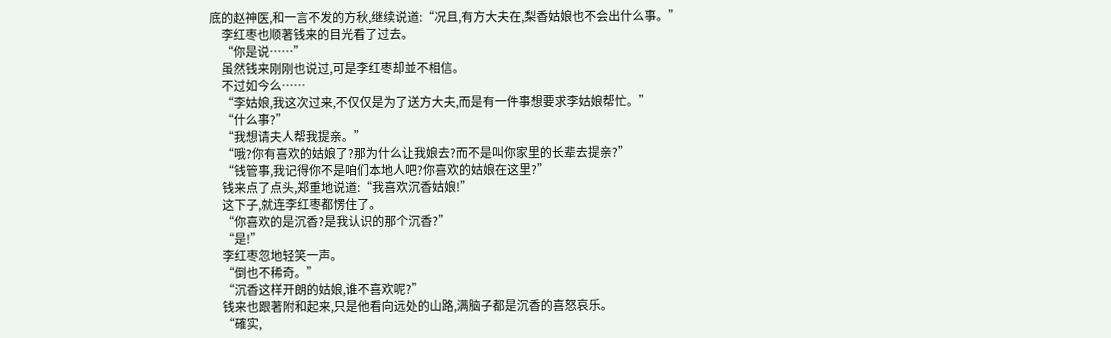底的赵神医,和一言不发的方秋,继续说道:“况且,有方大夫在,梨香姑娘也不会出什么事。”
    李红枣也顺著钱来的目光看了过去。
    “你是说……”
    虽然钱来刚刚也说过,可是李红枣却並不相信。
    不过如今么……
    “李姑娘,我这次过来,不仅仅是为了送方大夫,而是有一件事想要求李姑娘帮忙。”
    “什么事?”
    “我想请夫人帮我提亲。”
    “哦?你有喜欢的姑娘了?那为什么让我娘去?而不是叫你家里的长辈去提亲?”
    “钱管事,我记得你不是咱们本地人吧?你喜欢的姑娘在这里?”
    钱来点了点头,郑重地说道:“我喜欢沉香姑娘!”
    这下子,就连李红枣都愣住了。
    “你喜欢的是沉香?是我认识的那个沉香?”
    “是!”
    李红枣忽地轻笑一声。
    “倒也不稀奇。”
    “沉香这样开朗的姑娘,谁不喜欢呢?”
    钱来也跟著附和起来,只是他看向远处的山路,满脑子都是沉香的喜怒哀乐。
    “確实,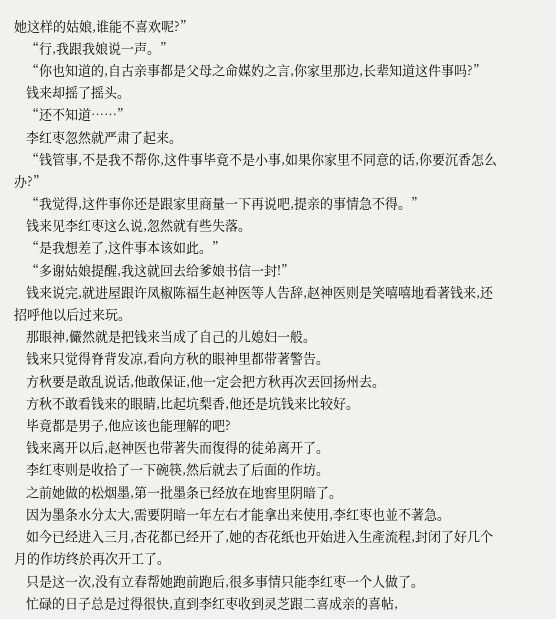她这样的姑娘,谁能不喜欢呢?”
    “行,我跟我娘说一声。”
    “你也知道的,自古亲事都是父母之命媒妁之言,你家里那边,长辈知道这件事吗?”
    钱来却摇了摇头。
    “还不知道……”
    李红枣忽然就严肃了起来。
    “钱管事,不是我不帮你,这件事毕竟不是小事,如果你家里不同意的话,你要沉香怎么办?”
    “我觉得,这件事你还是跟家里商量一下再说吧,提亲的事情急不得。”
    钱来见李红枣这么说,忽然就有些失落。
    “是我想差了,这件事本该如此。”
    “多谢姑娘提醒,我这就回去给爹娘书信一封!”
    钱来说完,就进屋跟许凤椒陈福生赵神医等人告辞,赵神医则是笑嘻嘻地看著钱来,还招呼他以后过来玩。
    那眼神,儼然就是把钱来当成了自己的儿媳妇一般。
    钱来只觉得脊背发凉,看向方秋的眼神里都带著警告。
    方秋要是敢乱说话,他敢保证,他一定会把方秋再次丟回扬州去。
    方秋不敢看钱来的眼睛,比起坑梨香,他还是坑钱来比较好。
    毕竟都是男子,他应该也能理解的吧?
    钱来离开以后,赵神医也带著失而復得的徒弟离开了。
    李红枣则是收拾了一下碗筷,然后就去了后面的作坊。
    之前她做的松烟墨,第一批墨条已经放在地窖里阴暗了。
    因为墨条水分太大,需要阴暗一年左右才能拿出来使用,李红枣也並不著急。
    如今已经进入三月,杏花都已经开了,她的杏花纸也开始进入生產流程,封闭了好几个月的作坊终於再次开工了。
    只是这一次,没有立春帮她跑前跑后,很多事情只能李红枣一个人做了。
    忙碌的日子总是过得很快,直到李红枣收到灵芝跟二喜成亲的喜帖,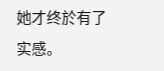她才终於有了实感。